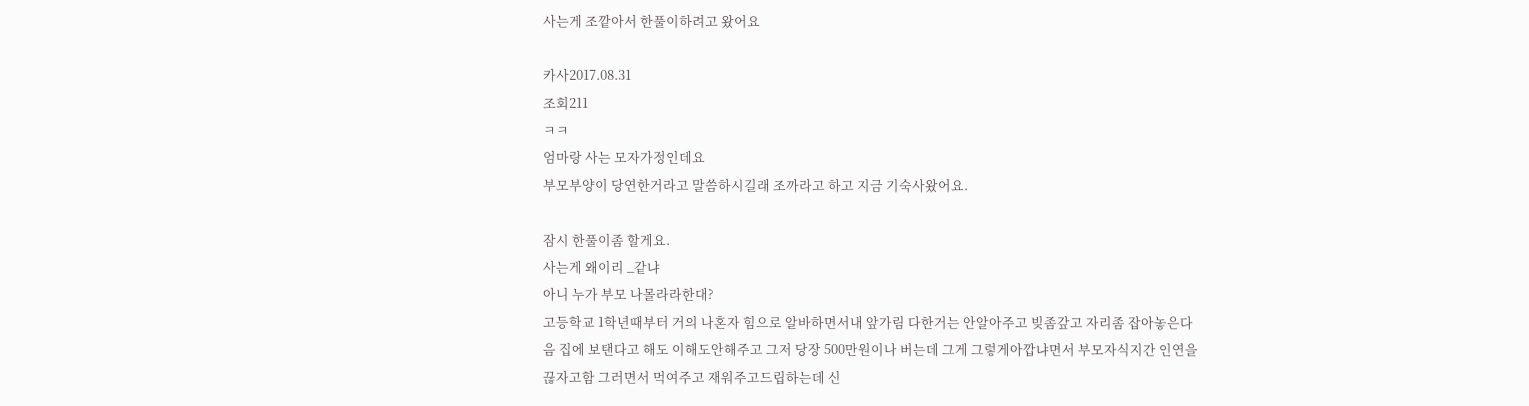사는게 조깥아서 한풀이하려고 왔어요

카사2017.08.31
조회211
ㅋㅋ
엄마랑 사는 모자가정인데요
부모부양이 당연한거라고 말씀하시길래 조까라고 하고 지금 기숙사왔어요.

잠시 한풀이좀 할게요.
사는게 왜이리 _같냐
아니 누가 부모 나몰라라한대?
고등학교 1학년때부터 거의 나혼자 힘으로 알바하면서내 앞가림 다한거는 안알아주고 빚좀갚고 자리좀 잡아놓은다음 집에 보탠다고 해도 이해도안해주고 그저 당장 500만원이나 버는데 그게 그렇게아깝냐면서 부모자식지간 인연을 끊자고함 그러면서 먹여주고 재워주고드립하는데 신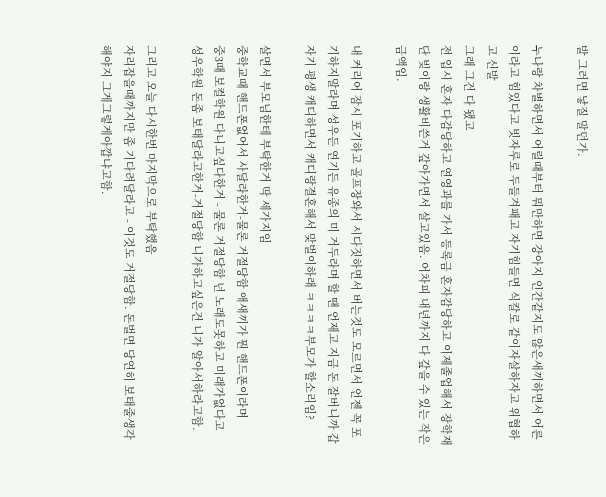발 그러면 낳질 말던가.

누나랑 차별하면서 어릴때부터 뭐만하면 강아지 인간같지도 않은새끼하면서 어른이라고 힘있다고 빗자루로 두들겨패고 자기힘들면 식칼로 같이자살하자고 위협하고 신발
그래 그건 다 됐고
전 입시 혼자 다감당하고 연영과를 가서 등록금 혼자감당하고 이제졸업해서 장학재단 빚이랑 생활비쓴거 갚아가면서 살고있음. 어차피 내년까지 다 갚을 수 있는 작은 금액임.

내 커리어 잠시 포기하고 골프장와서 시다짓하면서 버는것도 모르면서 언젠 꼭 포기하지말라며 성우든 연기든 유종의 미 거두라며 할 땐 언제고 지금 돈 잘버니까 갑자기 평생 캐디하면서 캐디랑결혼해서 맞벌이하래 ㅋㅋㅋㅋ부모가 할소리임?

살면서 부모님한테 부탁한거 딱 세가지임
중학교때 핸드폰없어서 사달라한거-물론 거절당함 애새끼가 뭔 핸드폰이라며
중3때 보컬학원 다니고싶다한거 - 물론 거절당함 넌 노래도못하고 미래가없다고
성우학원 돈좀 보태달라고한거-거절당함 니가하고싶은건 니가 알아서하라고함.

그리고 오늘 다시한번 마지막으로 부탁했음
자리잡을때까지만 좀 기다려달라고 - 이것도 거절당함. 돈벌면 당연히 보태줄생각해야지 그게그렇게아깝냐고함.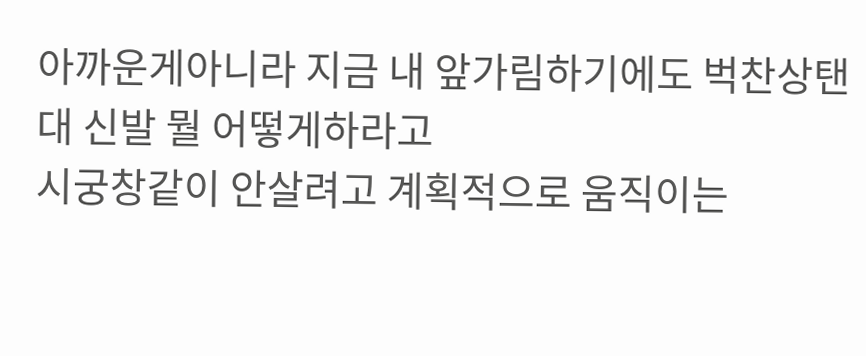아까운게아니라 지금 내 앞가림하기에도 벅찬상탠대 신발 뭘 어떻게하라고
시궁창같이 안살려고 계획적으로 움직이는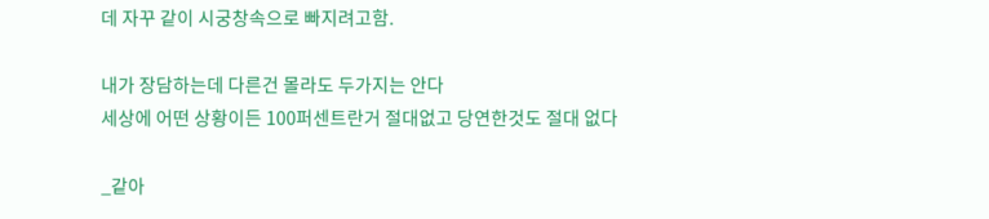데 자꾸 같이 시궁창속으로 빠지려고함.

내가 장담하는데 다른건 몰라도 두가지는 안다
세상에 어떤 상황이든 100퍼센트란거 절대없고 당연한것도 절대 없다

_같아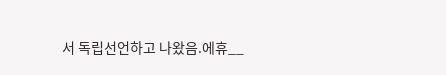서 독립선언하고 나왔음.에휴__